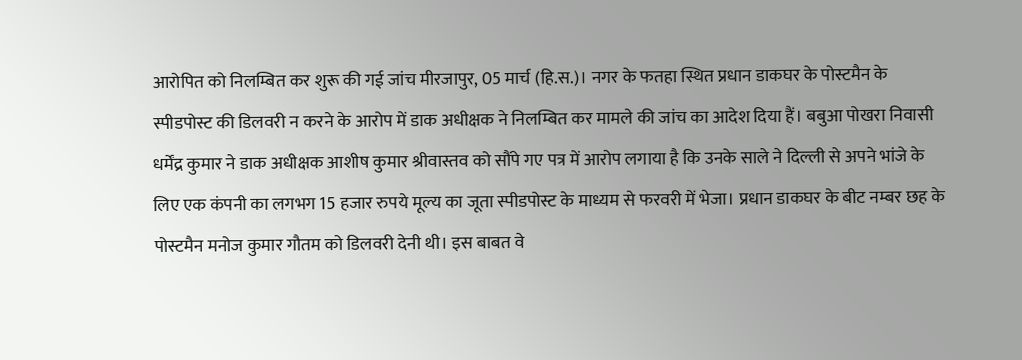आरोपित को निलम्बित कर शुरू की गई जांच मीरजापुर, 05 मार्च (हि.स.)। नगर के फतहा स्थित प्रधान डाकघर के पोस्टमैन के स्पीडपोस्ट की डिलवरी न करने के आरोप में डाक अधीक्षक ने निलम्बित कर मामले की जांच का आदेश दिया हैं। बबुआ पोखरा निवासी धर्मेंद्र कुमार ने डाक अधीक्षक आशीष कुमार श्रीवास्तव को सौंपे गए पत्र में आरोप लगाया है कि उनके साले ने दिल्ली से अपने भांजे के लिए एक कंपनी का लगभग 15 हजार रुपये मूल्य का जूता स्पीडपोस्ट के माध्यम से फरवरी में भेजा। प्रधान डाकघर के बीट नम्बर छह के पोस्टमैन मनोज कुमार गौतम को डिलवरी देनी थी। इस बाबत वे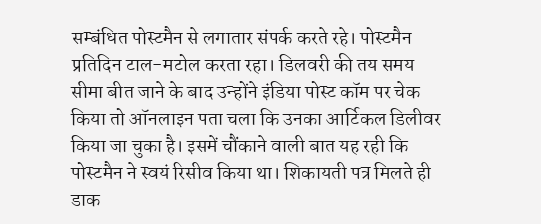सम्बंधित पोस्टमैन से लगातार संपर्क करते रहे। पोस्टमैन प्रतिदिन टाल-मटोल करता रहा। डिलवरी की तय समय सीमा बीत जाने के बाद उन्होंने इंडिया पोस्ट कॉम पर चेक किया तो ऑनलाइन पता चला कि उनका आर्टिकल डिलीवर किया जा चुका है। इसमें चौंकाने वाली बात यह रही कि पोस्टमैन ने स्वयं रिसीव किया था। शिकायती पत्र मिलते ही डाक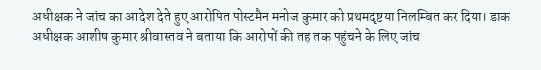अधीक्षक ने जांच का आदेश देते हुए आरोपित पोस्टमैन मनोज कुमार को प्रथमदृष्टया निलम्बित कर दिया। डाक अधीक्षक आशीष कुमार श्रीवास्तव ने बताया कि आरोपों की तह तक पहुंचने के लिए जांच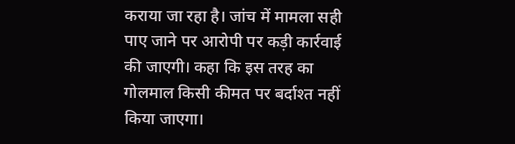कराया जा रहा है। जांच में मामला सही पाए जाने पर आरोपी पर कड़ी कार्रवाई की जाएगी। कहा कि इस तरह का गोलमाल किसी कीमत पर बर्दाश्त नहीं किया जाएगा।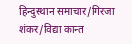हिन्दुस्थान समाचार/गिरजा शंकर/विद्या कान्त